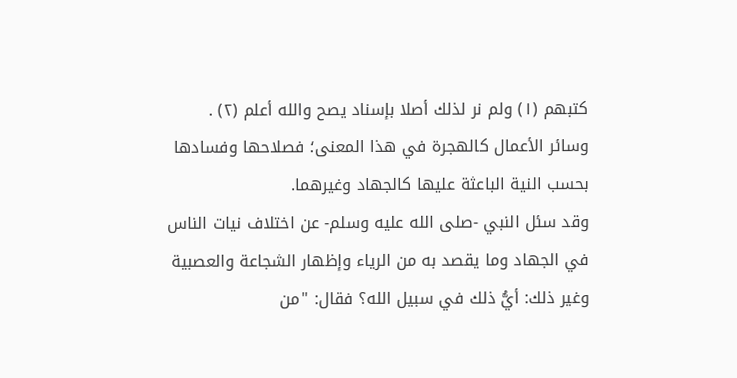كتبهم (١) ولم نر لذلك أصلا بإسناد يصح والله أعلم (٢) .
وسائر الأعمال كالهجرة في هذا المعنى؛ فصلاحها وفسادها بحسب النية الباعثة عليها كالجهاد وغيرهما.
وقد سئل النبي -صلى الله عليه وسلم- عن اختلاف نيات الناس في الجهاد وما يقصد به من الرياء وإظهار الشجاعة والعصبية وغير ذلك: أيُّ ذلك في سبيل الله؟ فقال: "من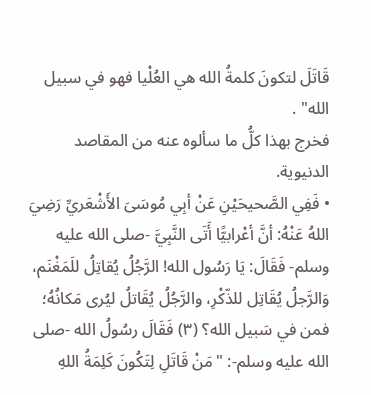قَاتَلَ لتكونَ كلمةُ الله هي العُلْيا فهو في سبيل الله" .
فخرج بهذا كلُّ ما سألوه عنه من المقاصد الدنيوية.
• فَفِي الصَّحيحَيْنِ عَنْ أبِي مُوسَىَ الأَشْعَريِّ رَضِيَ اللهُ عَنْهُ: أنَّ أعْرابيًّا أَتَى النَّبِيَّ -صلى الله عليه وسلم- فَقَالَ: يَا رَسُول الله! الرَّجُلُ يُقاتِلُ للَمَغْنَم، وَالرَّجلُ يُقَاتِل للذّكْرِ، والرَّجُلُ يُقَاتلُ ليُرى مَكانُهُ؛ فمن في سَبيل الله؟ (٣) فَقَالَ رسُولُ الله -صلى الله عليه وسلم-: "مَنْ قَاتَلِ لِتَكُونَ كَلِمَةُ اللهِ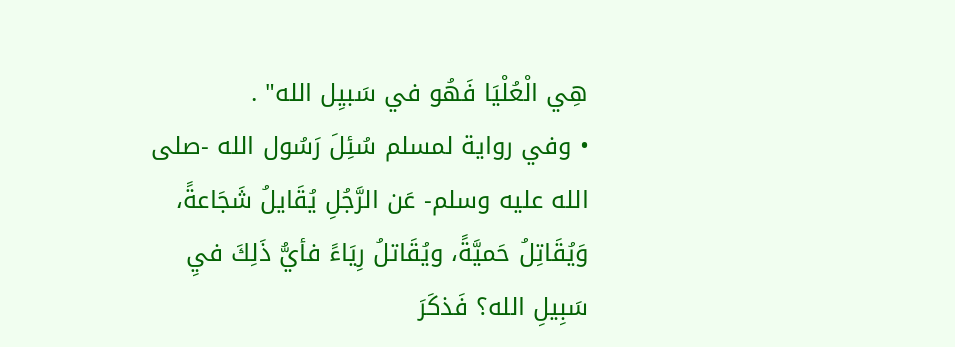هِي الْعُلْيَا فَهُو في سَبيِل الله" .
• وفي رواية لمسلم سُئِلَ رَسُول الله -صلى الله عليه وسلم- عَن الرَّجُلِ يُقَايلُ شَجَاعةً، وَيُقَاتِلُ حَميَّةً، ويُقَاتلُ رِيَاءً فأيُّ ذَلِكَ فيِ سَبِيلِ الله؟ فَذكَرَ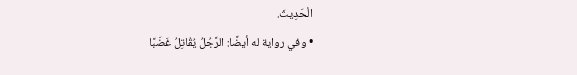الْحَدِيثَ.
• وفي رواية له أيضًا: الرَّجُلُ يُقُاتِلُ غَضَبًا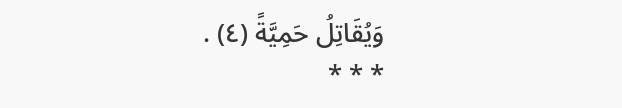وَيُقَاتِلُ حَمِيَّةً (٤) .
* * *